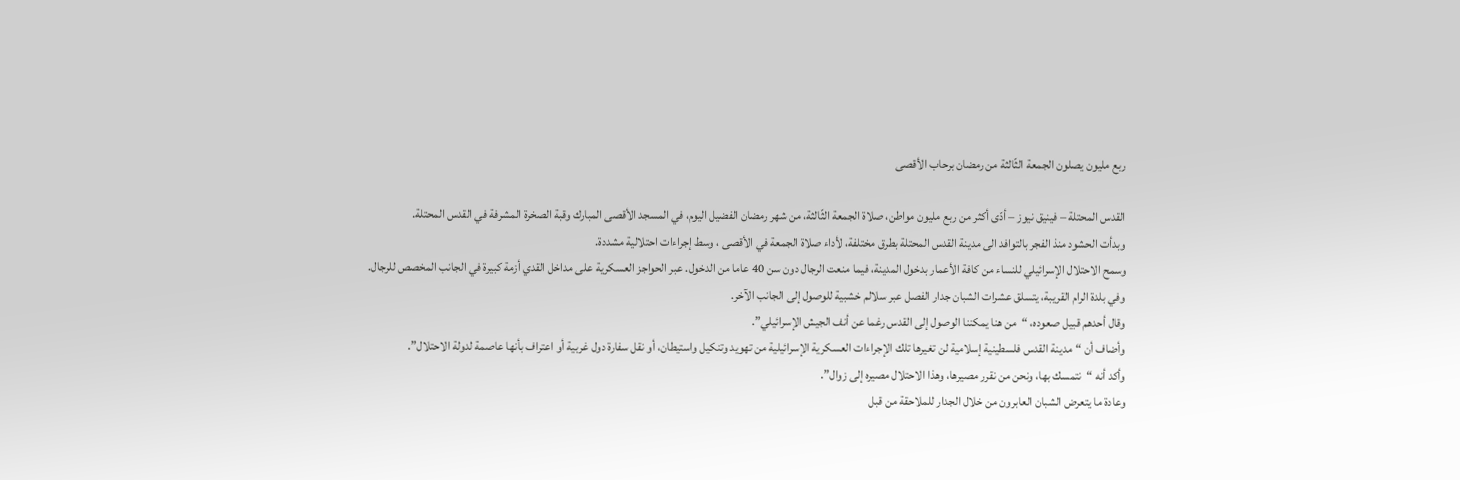ربع مليون يصلون الجمعة الثّالثة من رمضان برحاب الأقصى

القدس المحتلة – فينيق نيوز – أدّى أكثر من ربع مليون مواطن، صلاة الجمعة الثّالثة، من شهر رمضان الفضيل اليوم، في المسجد الأقصى المبارك وقبة الصخرة المشرفة في القدس المحتلة.
وبدأت الحشود منذ الفجر بالتوافد الى مدينة القدس المحتلة بطرق مختلفة، لأداء صلاة الجمعة في الأقصى ، وسط إجراءات احتلالية مشددة.
وسمح الاحتلال الإسرائيلي للنساء من كافة الأعمار بدخول المدينة، فيما منعت الرجال دون سن 40 عاما من الدخول. عبر الحواجز العسكرية على مداخل القدي أزمة كبيرة في الجانب المخصص للرجال.
وفي بلدة الرام القريبة، يتسلق عشرات الشبان جدار الفصل عبر سلالم خشبية للوصول إلى الجانب الآخر.
وقال أحدهم قبيل صعوده، “من هنا يمكننا الوصول إلى القدس رغما عن أنف الجيش الإسرائيلي”.
وأضاف أن “مدينة القدس فلسطينية إسلامية لن تغيرها تلك الإجراءات العسكرية الإسرائيلية من تهويد وتنكيل واستيطان، أو نقل سفارة دول غربية أو اعتراف بأنها عاصمة لدولة الاحتلال”.
وأكد أنه “نتمسك بها، ونحن من نقرر مصيرها، وهذا الاحتلال مصيره إلى زوال”.
وعادة ما يتعرض الشبان العابرون من خلال الجدار للملاحقة من قبل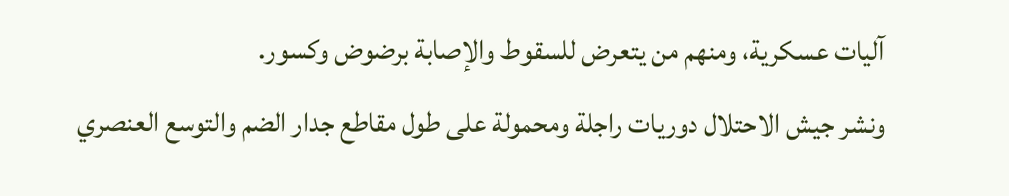آليات عسكرية، ومنهم من يتعرض للسقوط والإصابة برضوض وكسور.
ونشر جيش الاحتلال دوريات راجلة ومحمولة على طول مقاطع جدار الضم والتوسع العنصري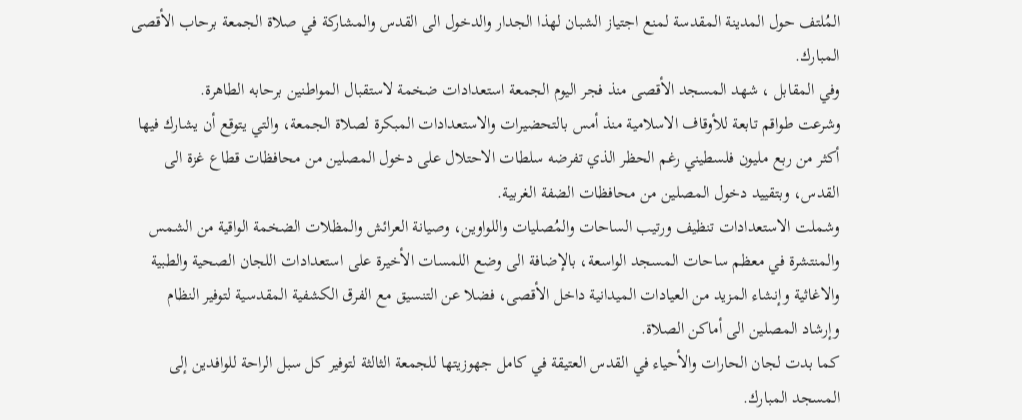المُلتف حول المدينة المقدسة لمنع اجتياز الشبان لهذا الجدار والدخول الى القدس والمشاركة في صلاة الجمعة برحاب الأقصى المبارك.
وفي المقابل ، شهد المسجد الأقصى منذ فجر اليوم الجمعة استعدادات ضخمة لاستقبال المواطنين برحابه الطاهرة.
وشرعت طواقم تابعة للأوقاف الاسلامية منذ أمس بالتحضيرات والاستعدادات المبكرة لصلاة الجمعة، والتي يتوقع أن يشارك فيها أكثر من ربع مليون فلسطيني رغم الحظر الذي تفرضه سلطات الاحتلال على دخول المصلين من محافظات قطاع غزة الى القدس، وبتقييد دخول المصلين من محافظات الضفة الغربية.
وشملت الاستعدادات تنظيف ورتيب الساحات والمُصليات واللواوين، وصيانة العرائش والمظلات الضخمة الواقية من الشمس والمنتشرة في معظم ساحات المسجد الواسعة، بالإضافة الى وضع اللمسات الأخيرة على استعدادات اللجان الصحية والطبية والاغاثية وإنشاء المزيد من العيادات الميدانية داخل الأقصى، فضلا عن التنسيق مع الفرق الكشفية المقدسية لتوفير النظام وإرشاد المصلين الى أماكن الصلاة.
كما بدت لجان الحارات والأحياء في القدس العتيقة في كامل جهوزيتها للجمعة الثالثة لتوفير كل سبل الراحة للوافدين إلى المسجد المبارك.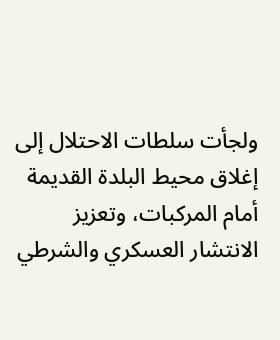ولجأت سلطات الاحتلال إلى إغلاق محيط البلدة القديمة أمام المركبات، وتعزيز الانتشار العسكري والشرطي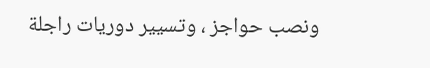ونصب حواجز ، وتسيير دوريات راجلة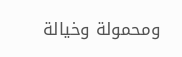ومحمولة وخيالة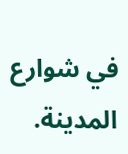في شوارع المدينة.